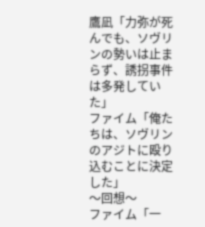鷹凪「力弥が死んでも、ソヴリンの勢いは止まらず、誘拐事件は多発していた」
ファイム「俺たちは、ソヴリンのアジトに殴り込むことに決定した」
〜回想〜
ファイム「一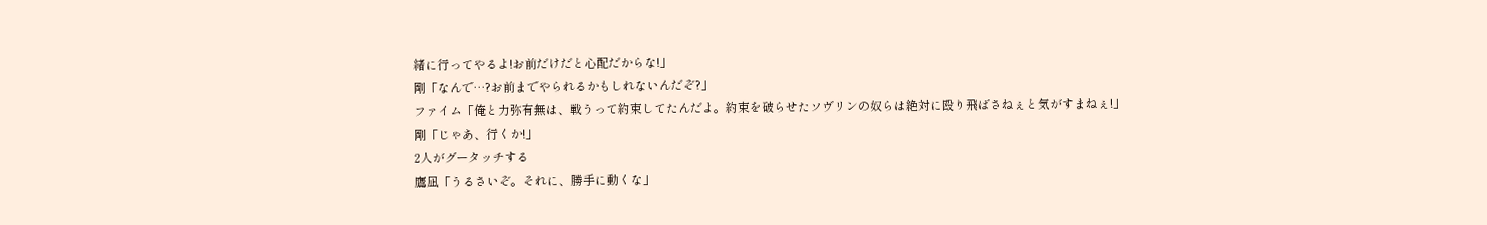緒に行ってやるよ!お前だけだと心配だからな!」
剛「なんで…?お前までやられるかもしれないんだぞ?」
ファイム「俺と力弥有無は、戦うって約束してたんだよ。約束を破らせたソヴリンの奴らは絶対に殴り飛ばさねぇと気がすまねぇ!」
剛「じゃあ、行くか!」
2人がグータッチする
鷹凪「うるさいぞ。それに、勝手に動くな」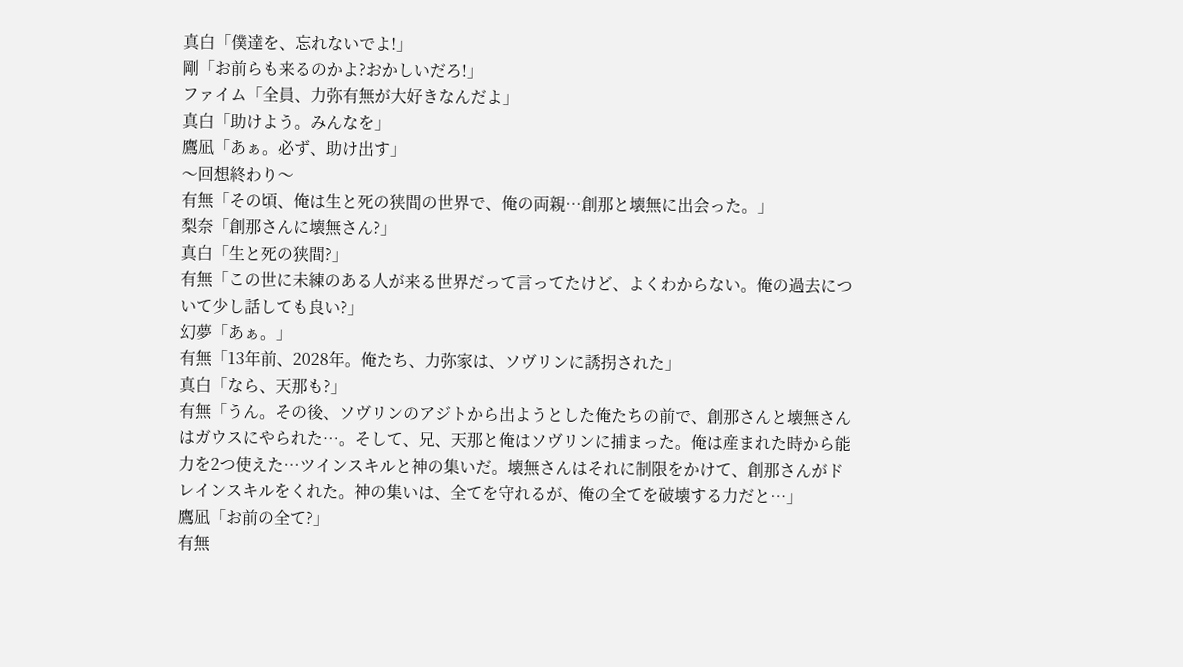真白「僕達を、忘れないでよ!」
剛「お前らも来るのかよ?おかしいだろ!」
ファイム「全員、力弥有無が大好きなんだよ」
真白「助けよう。みんなを」
鷹凪「あぁ。必ず、助け出す」
〜回想終わり〜
有無「その頃、俺は生と死の狭間の世界で、俺の両親…創那と壊無に出会った。」
梨奈「創那さんに壊無さん?」
真白「生と死の狭間?」
有無「この世に未練のある人が来る世界だって言ってたけど、よくわからない。俺の過去について少し話しても良い?」
幻夢「あぁ。」
有無「13年前、2028年。俺たち、力弥家は、ソヴリンに誘拐された」
真白「なら、天那も?」
有無「うん。その後、ソヴリンのアジトから出ようとした俺たちの前で、創那さんと壊無さんはガウスにやられた…。そして、兄、天那と俺はソヴリンに捕まった。俺は産まれた時から能力を2つ使えた…ツインスキルと神の集いだ。壊無さんはそれに制限をかけて、創那さんがドレインスキルをくれた。神の集いは、全てを守れるが、俺の全てを破壊する力だと…」
鷹凪「お前の全て?」
有無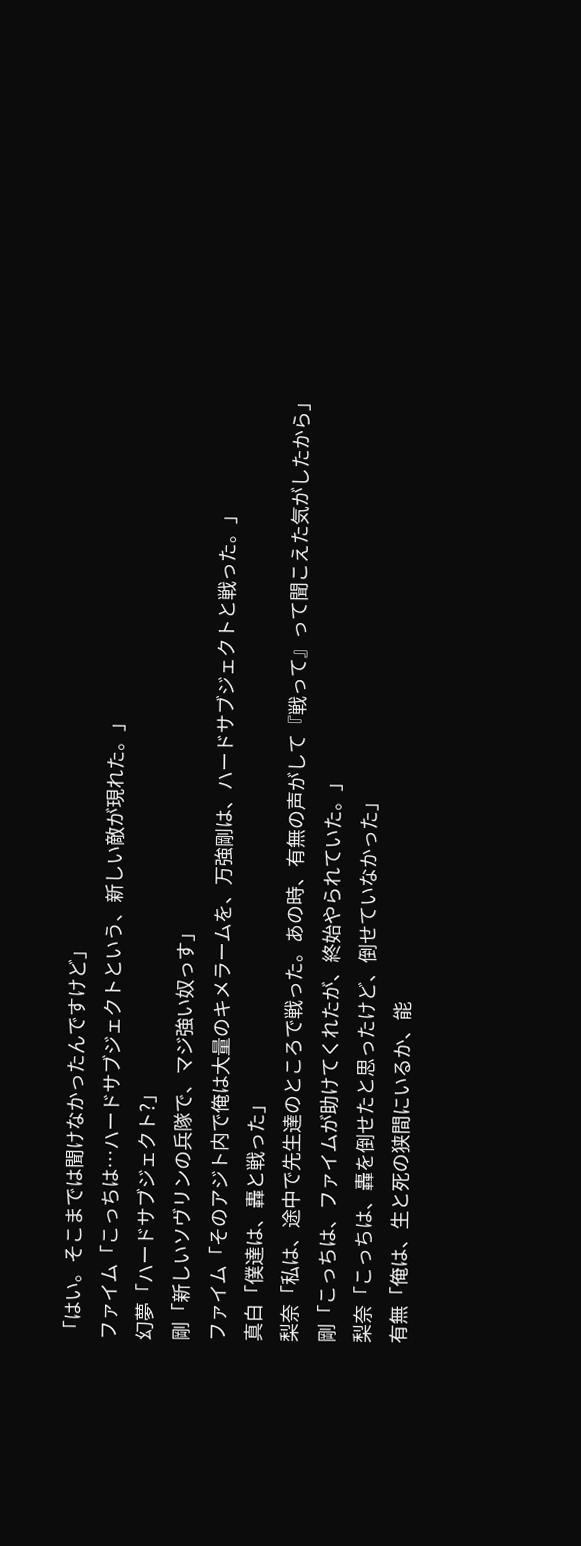「はい。そこまでは聞けなかったんですけど」
ファイム「こっちは…ハードサブジェクトという、新しい敵が現れた。」
幻夢「ハードサブジェクト?」
剛「新しいソヴリンの兵隊で、マジ強い奴っす」
ファイム「そのアジト内で俺は大量のキメラームを、万強剛は、ハードサブジェクトと戦った。」
真白「僕達は、轟と戦った」
梨奈「私は、途中で先生達のところで戦った。あの時、有無の声がして『戦って』って聞こえた気がしたから」
剛「こっちは、ファイムが助けてくれたが、終始やられていた。」
梨奈「こっちは、轟を倒せたと思ったけど、倒せていなかった」
有無「俺は、生と死の狭間にいるか、能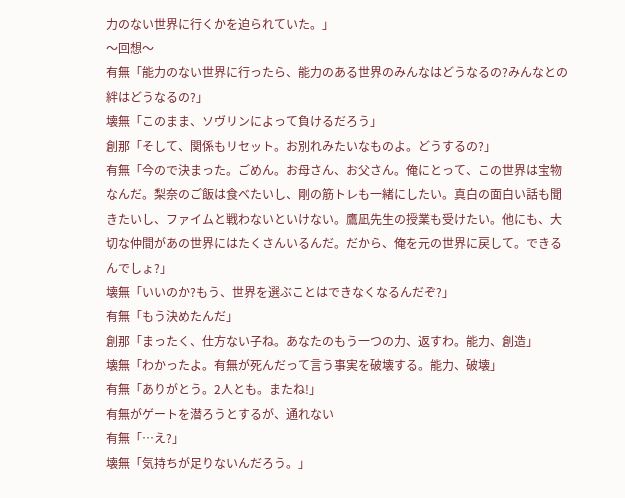力のない世界に行くかを迫られていた。」
〜回想〜
有無「能力のない世界に行ったら、能力のある世界のみんなはどうなるの?みんなとの絆はどうなるの?」
壊無「このまま、ソヴリンによって負けるだろう」
創那「そして、関係もリセット。お別れみたいなものよ。どうするの?」
有無「今ので決まった。ごめん。お母さん、お父さん。俺にとって、この世界は宝物なんだ。梨奈のご飯は食べたいし、剛の筋トレも一緒にしたい。真白の面白い話も聞きたいし、ファイムと戦わないといけない。鷹凪先生の授業も受けたい。他にも、大切な仲間があの世界にはたくさんいるんだ。だから、俺を元の世界に戻して。できるんでしょ?」
壊無「いいのか?もう、世界を選ぶことはできなくなるんだぞ?」
有無「もう決めたんだ」
創那「まったく、仕方ない子ね。あなたのもう一つの力、返すわ。能力、創造」
壊無「わかったよ。有無が死んだって言う事実を破壊する。能力、破壊」
有無「ありがとう。2人とも。またね!」
有無がゲートを潜ろうとするが、通れない
有無「…え?」
壊無「気持ちが足りないんだろう。」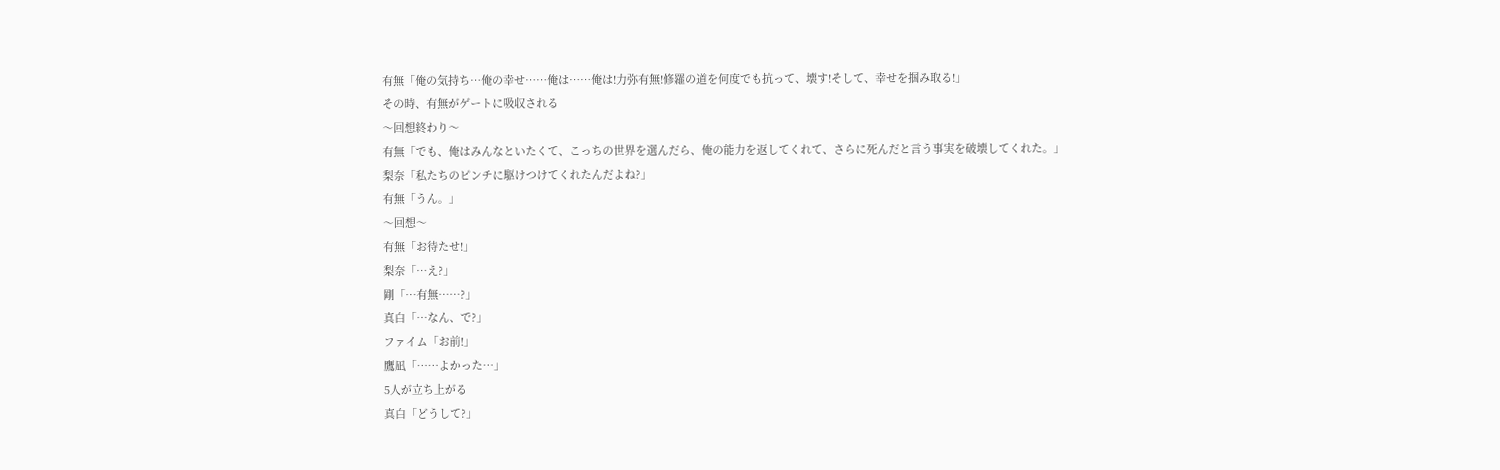有無「俺の気持ち…俺の幸せ……俺は……俺は!力弥有無!修羅の道を何度でも抗って、壊す!そして、幸せを掴み取る!」
その時、有無がゲートに吸収される
〜回想終わり〜
有無「でも、俺はみんなといたくて、こっちの世界を選んだら、俺の能力を返してくれて、さらに死んだと言う事実を破壊してくれた。」
梨奈「私たちのピンチに駆けつけてくれたんだよね?」
有無「うん。」
〜回想〜
有無「お待たせ!」
梨奈「…え?」
剛「…有無……?」
真白「…なん、で?」
ファイム「お前!」
鷹凪「……よかった…」
5人が立ち上がる
真白「どうして?」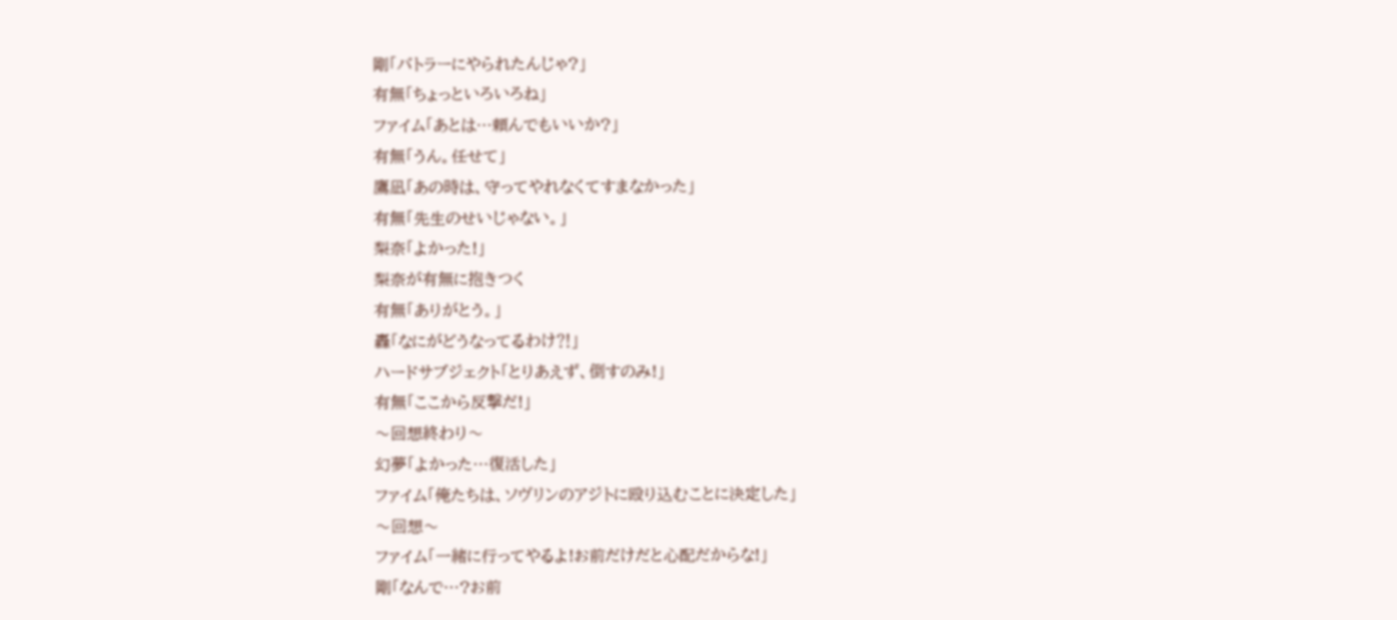剛「バトラーにやられたんじゃ?」
有無「ちょっといろいろね」
ファイム「あとは…頼んでもいいか?」
有無「うん。任せて」
鷹凪「あの時は、守ってやれなくてすまなかった」
有無「先生のせいじゃない。」
梨奈「よかった!」
梨奈が有無に抱きつく
有無「ありがとう。」
轟「なにがどうなってるわけ⁈」
ハードサブジェクト「とりあえず、倒すのみ!」
有無「ここから反撃だ!」
〜回想終わり〜
幻夢「よかった…復活した」
ファイム「俺たちは、ソヴリンのアジトに殴り込むことに決定した」
〜回想〜
ファイム「一緒に行ってやるよ!お前だけだと心配だからな!」
剛「なんで…?お前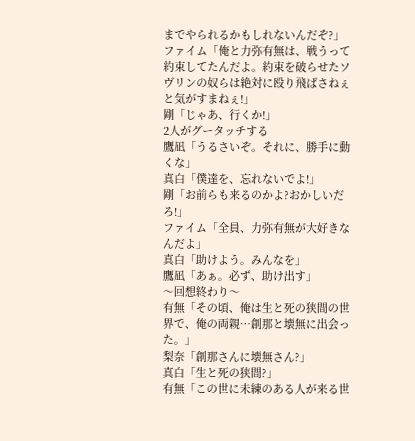までやられるかもしれないんだぞ?」
ファイム「俺と力弥有無は、戦うって約束してたんだよ。約束を破らせたソヴリンの奴らは絶対に殴り飛ばさねぇと気がすまねぇ!」
剛「じゃあ、行くか!」
2人がグータッチする
鷹凪「うるさいぞ。それに、勝手に動くな」
真白「僕達を、忘れないでよ!」
剛「お前らも来るのかよ?おかしいだろ!」
ファイム「全員、力弥有無が大好きなんだよ」
真白「助けよう。みんなを」
鷹凪「あぁ。必ず、助け出す」
〜回想終わり〜
有無「その頃、俺は生と死の狭間の世界で、俺の両親…創那と壊無に出会った。」
梨奈「創那さんに壊無さん?」
真白「生と死の狭間?」
有無「この世に未練のある人が来る世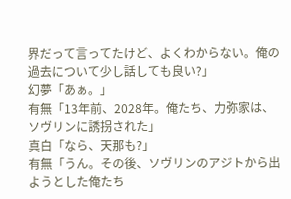界だって言ってたけど、よくわからない。俺の過去について少し話しても良い?」
幻夢「あぁ。」
有無「13年前、2028年。俺たち、力弥家は、ソヴリンに誘拐された」
真白「なら、天那も?」
有無「うん。その後、ソヴリンのアジトから出ようとした俺たち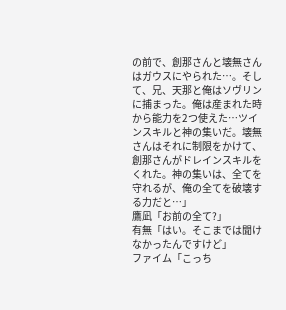の前で、創那さんと壊無さんはガウスにやられた…。そして、兄、天那と俺はソヴリンに捕まった。俺は産まれた時から能力を2つ使えた…ツインスキルと神の集いだ。壊無さんはそれに制限をかけて、創那さんがドレインスキルをくれた。神の集いは、全てを守れるが、俺の全てを破壊する力だと…」
鷹凪「お前の全て?」
有無「はい。そこまでは聞けなかったんですけど」
ファイム「こっち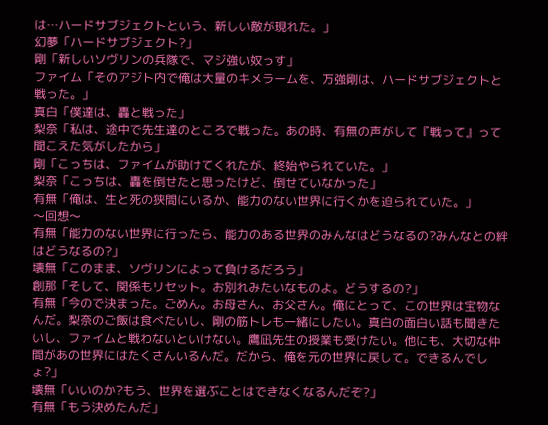は…ハードサブジェクトという、新しい敵が現れた。」
幻夢「ハードサブジェクト?」
剛「新しいソヴリンの兵隊で、マジ強い奴っす」
ファイム「そのアジト内で俺は大量のキメラームを、万強剛は、ハードサブジェクトと戦った。」
真白「僕達は、轟と戦った」
梨奈「私は、途中で先生達のところで戦った。あの時、有無の声がして『戦って』って聞こえた気がしたから」
剛「こっちは、ファイムが助けてくれたが、終始やられていた。」
梨奈「こっちは、轟を倒せたと思ったけど、倒せていなかった」
有無「俺は、生と死の狭間にいるか、能力のない世界に行くかを迫られていた。」
〜回想〜
有無「能力のない世界に行ったら、能力のある世界のみんなはどうなるの?みんなとの絆はどうなるの?」
壊無「このまま、ソヴリンによって負けるだろう」
創那「そして、関係もリセット。お別れみたいなものよ。どうするの?」
有無「今ので決まった。ごめん。お母さん、お父さん。俺にとって、この世界は宝物なんだ。梨奈のご飯は食べたいし、剛の筋トレも一緒にしたい。真白の面白い話も聞きたいし、ファイムと戦わないといけない。鷹凪先生の授業も受けたい。他にも、大切な仲間があの世界にはたくさんいるんだ。だから、俺を元の世界に戻して。できるんでしょ?」
壊無「いいのか?もう、世界を選ぶことはできなくなるんだぞ?」
有無「もう決めたんだ」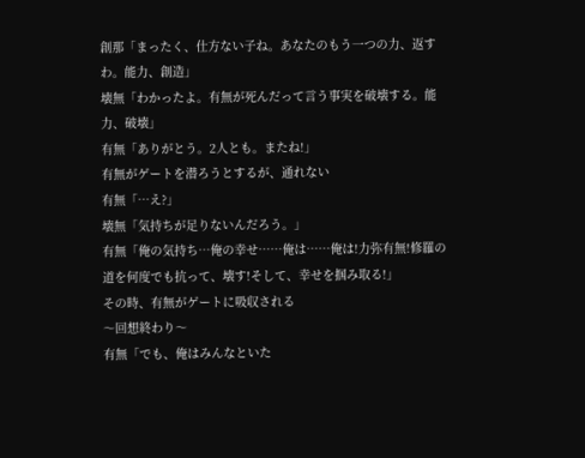創那「まったく、仕方ない子ね。あなたのもう一つの力、返すわ。能力、創造」
壊無「わかったよ。有無が死んだって言う事実を破壊する。能力、破壊」
有無「ありがとう。2人とも。またね!」
有無がゲートを潜ろうとするが、通れない
有無「…え?」
壊無「気持ちが足りないんだろう。」
有無「俺の気持ち…俺の幸せ……俺は……俺は!力弥有無!修羅の道を何度でも抗って、壊す!そして、幸せを掴み取る!」
その時、有無がゲートに吸収される
〜回想終わり〜
有無「でも、俺はみんなといた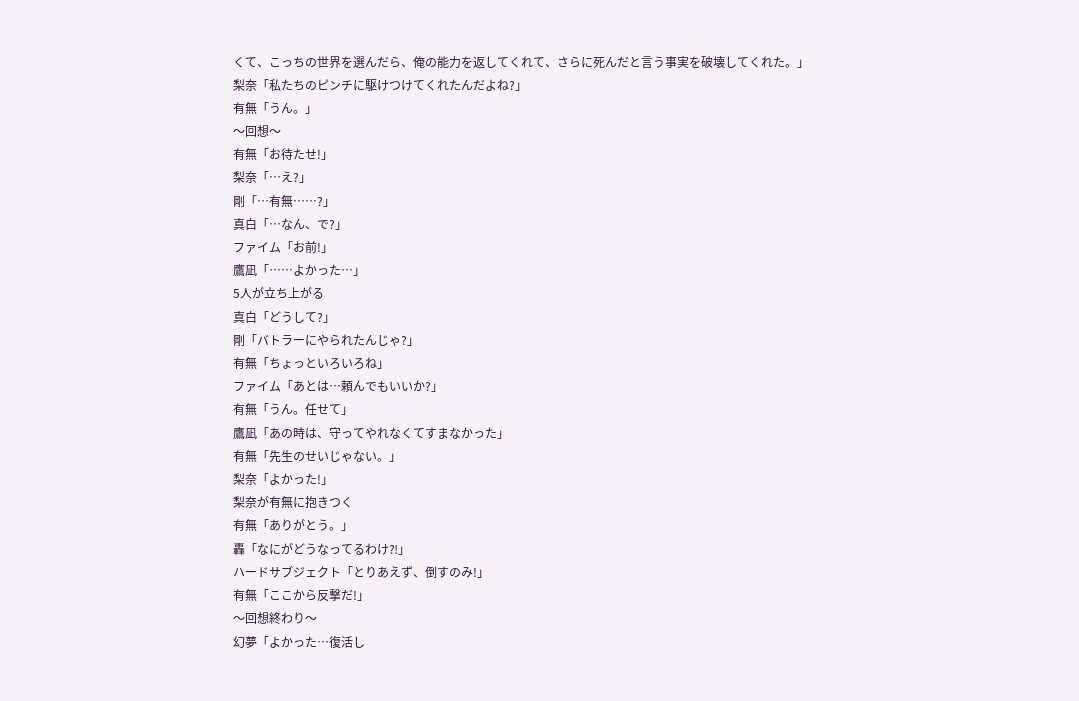くて、こっちの世界を選んだら、俺の能力を返してくれて、さらに死んだと言う事実を破壊してくれた。」
梨奈「私たちのピンチに駆けつけてくれたんだよね?」
有無「うん。」
〜回想〜
有無「お待たせ!」
梨奈「…え?」
剛「…有無……?」
真白「…なん、で?」
ファイム「お前!」
鷹凪「……よかった…」
5人が立ち上がる
真白「どうして?」
剛「バトラーにやられたんじゃ?」
有無「ちょっといろいろね」
ファイム「あとは…頼んでもいいか?」
有無「うん。任せて」
鷹凪「あの時は、守ってやれなくてすまなかった」
有無「先生のせいじゃない。」
梨奈「よかった!」
梨奈が有無に抱きつく
有無「ありがとう。」
轟「なにがどうなってるわけ⁈」
ハードサブジェクト「とりあえず、倒すのみ!」
有無「ここから反撃だ!」
〜回想終わり〜
幻夢「よかった…復活し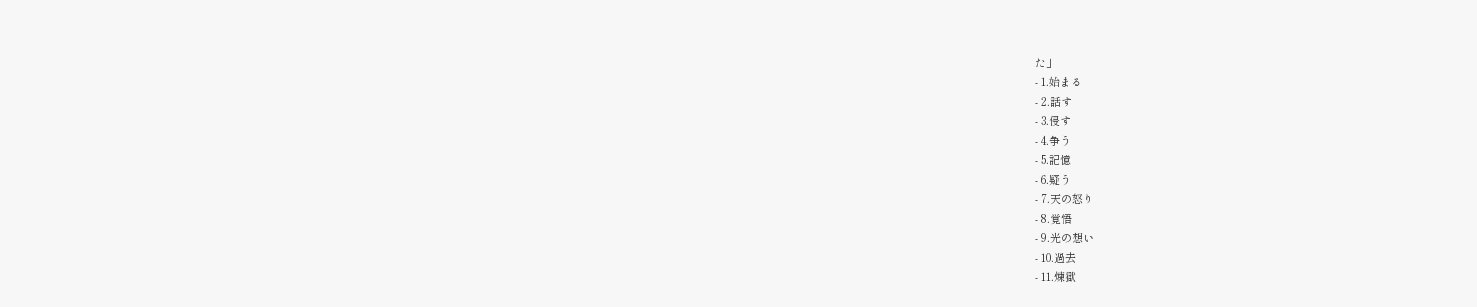た」
- 1.始まる
- 2.話す
- 3.侵す
- 4.争う
- 5.記憶
- 6.疑う
- 7.天の怒り
- 8.覚悟
- 9.光の想い
- 10.過去
- 11.煉獄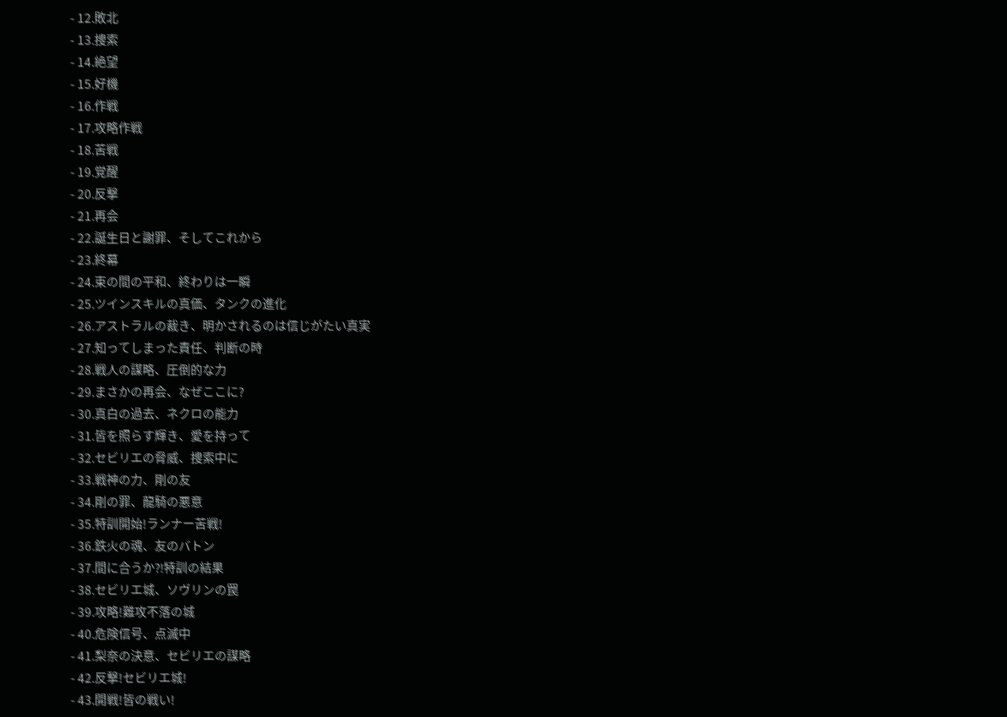- 12.敗北
- 13.捜索
- 14.絶望
- 15.好機
- 16.作戦
- 17.攻略作戦
- 18.苦戦
- 19.覚醒
- 20.反撃
- 21.再会
- 22.誕生日と謝罪、そしてこれから
- 23.終幕
- 24.束の間の平和、終わりは一瞬
- 25.ツインスキルの真価、タンクの進化
- 26.アストラルの裁き、明かされるのは信じがたい真実
- 27.知ってしまった責任、判断の時
- 28.戦人の謀略、圧倒的な力
- 29.まさかの再会、なぜここに?
- 30.真白の過去、ネクロの能力
- 31.皆を照らす輝き、愛を持って
- 32.セビリエの脅威、捜索中に
- 33.戦神の力、剛の友
- 34.剛の罪、龍騎の悪意
- 35.特訓開始!ランナー苦戦!
- 36.鉄火の魂、友のバトン
- 37.間に合うか⁈特訓の結果
- 38.セビリエ城、ソヴリンの罠
- 39.攻略!難攻不落の城
- 40.危険信号、点滅中
- 41.梨奈の決意、セビリエの謀略
- 42.反撃!セビリエ城!
- 43.開戦!皆の戦い!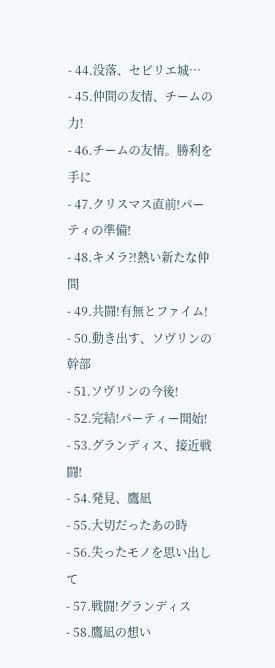- 44.没落、セビリエ城…
- 45.仲間の友情、チームの力!
- 46.チームの友情。勝利を手に
- 47.クリスマス直前!パーティの準備!
- 48.キメラ⁈熱い新たな仲間
- 49.共闘!有無とファイム!
- 50.動き出す、ソヴリンの幹部
- 51.ソヴリンの今後!
- 52.完結!パーティー開始!
- 53.グランディス、接近戦闘!
- 54.発見、鷹凪
- 55.大切だったあの時
- 56.失ったモノを思い出して
- 57.戦闘!グランディス
- 58.鷹凪の想い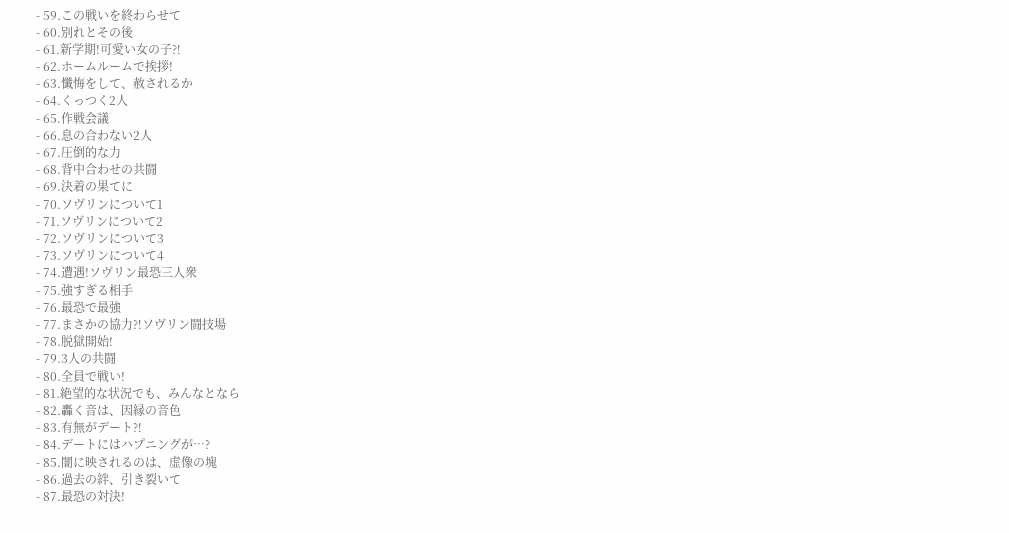- 59.この戦いを終わらせて
- 60.別れとその後
- 61.新学期!可愛い女の子⁈
- 62.ホームルームで挨拶!
- 63.懺悔をして、赦されるか
- 64.くっつく2人
- 65.作戦会議
- 66.息の合わない2人
- 67.圧倒的な力
- 68.背中合わせの共闘
- 69.決着の果てに
- 70.ソヴリンについて1
- 71.ソヴリンについて2
- 72.ソヴリンについて3
- 73.ソヴリンについて4
- 74.遭遇!ソヴリン最恐三人衆
- 75.強すぎる相手
- 76.最恐で最強
- 77.まさかの協力⁈ソヴリン闘技場
- 78.脱獄開始!
- 79.3人の共闘
- 80.全員で戦い!
- 81.絶望的な状況でも、みんなとなら
- 82.轟く音は、因縁の音色
- 83.有無がデート⁈
- 84.デートにはハプニングが…?
- 85.闇に映されるのは、虚像の塊
- 86.過去の絆、引き裂いて
- 87.最恐の対決!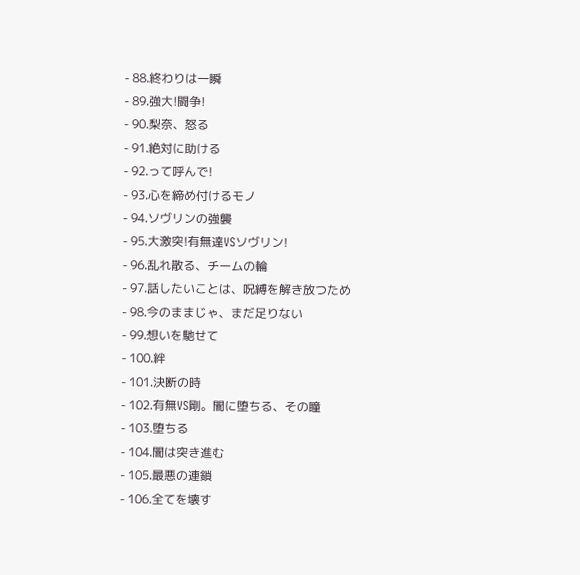- 88.終わりは一瞬
- 89.強大!闘争!
- 90.梨奈、怒る
- 91.絶対に助ける
- 92.って呼んで!
- 93.心を締め付けるモノ
- 94.ソヴリンの強襲
- 95.大激突!有無達VSソヴリン!
- 96.乱れ散る、チームの輪
- 97.話したいことは、呪縛を解き放つため
- 98.今のままじゃ、まだ足りない
- 99.想いを馳せて
- 100.絆
- 101.決断の時
- 102.有無VS剛。闇に堕ちる、その瞳
- 103.堕ちる
- 104.闇は突き進む
- 105.最悪の連鎖
- 106.全てを壊す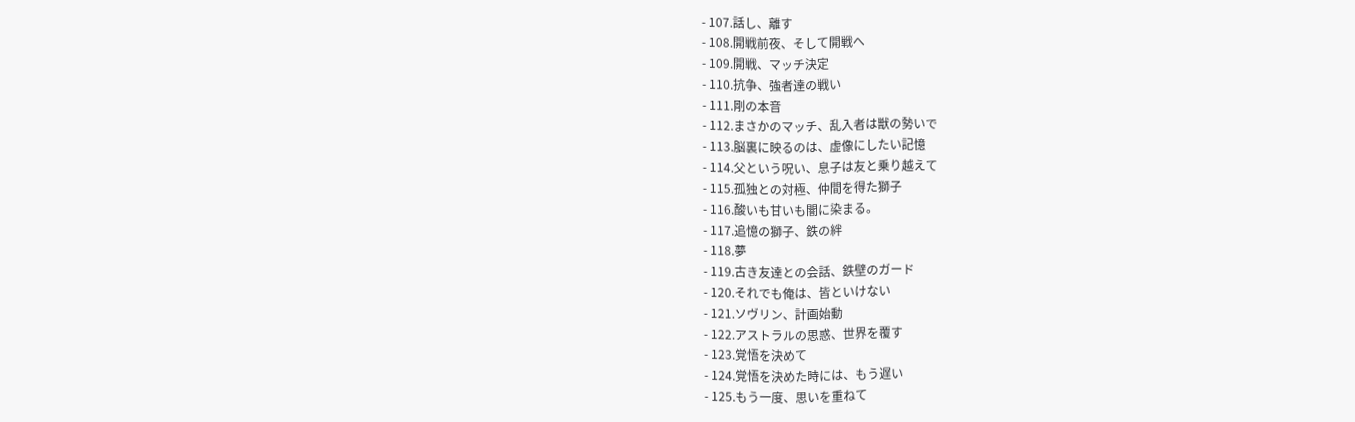- 107.話し、離す
- 108.開戦前夜、そして開戦へ
- 109.開戦、マッチ決定
- 110.抗争、強者達の戦い
- 111.剛の本音
- 112.まさかのマッチ、乱入者は獣の勢いで
- 113.脳裏に映るのは、虚像にしたい記憶
- 114.父という呪い、息子は友と乗り越えて
- 115.孤独との対極、仲間を得た獅子
- 116.酸いも甘いも闇に染まる。
- 117.追憶の獅子、鉄の絆
- 118.夢
- 119.古き友達との会話、鉄壁のガード
- 120.それでも俺は、皆といけない
- 121.ソヴリン、計画始動
- 122.アストラルの思惑、世界を覆す
- 123.覚悟を決めて
- 124.覚悟を決めた時には、もう遅い
- 125.もう一度、思いを重ねて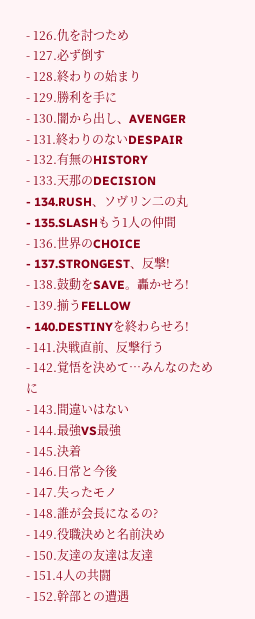- 126.仇を討つため
- 127.必ず倒す
- 128.終わりの始まり
- 129.勝利を手に
- 130.闇から出し、AVENGER
- 131.終わりのないDESPAIR
- 132.有無のHISTORY
- 133.天那のDECISION
- 134.RUSH、ソヴリン二の丸
- 135.SLASHもう1人の仲間
- 136.世界のCHOICE
- 137.STRONGEST、反撃!
- 138.鼓動をSAVE。轟かせろ!
- 139.揃うFELLOW
- 140.DESTINYを終わらせろ!
- 141.決戦直前、反撃行う
- 142.覚悟を決めて…みんなのために
- 143.間違いはない
- 144.最強VS最強
- 145.決着
- 146.日常と今後
- 147.失ったモノ
- 148.誰が会長になるの?
- 149.役職決めと名前決め
- 150.友達の友達は友達
- 151.4人の共闘
- 152.幹部との遭遇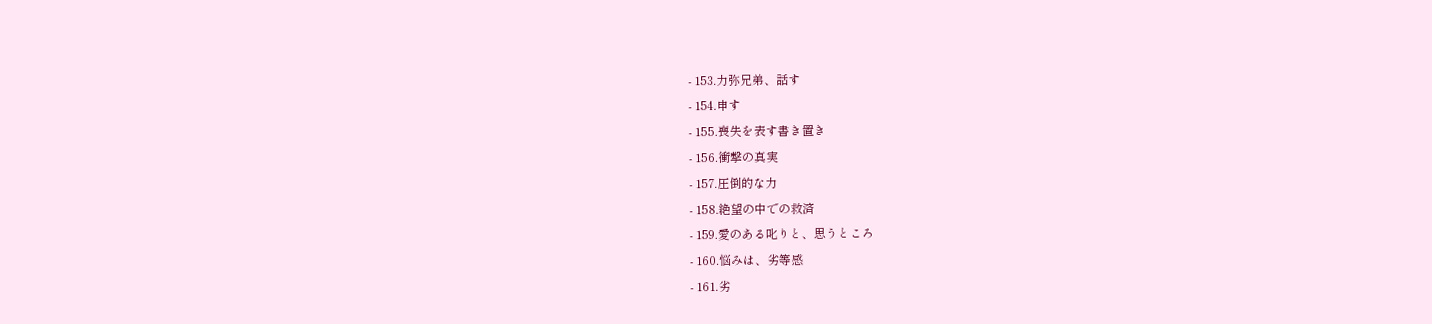- 153.力弥兄弟、話す
- 154.申す
- 155.喪失を表す書き置き
- 156.衝撃の真実
- 157.圧倒的な力
- 158.絶望の中での救済
- 159.愛のある叱りと、思うところ
- 160.悩みは、劣等感
- 161.劣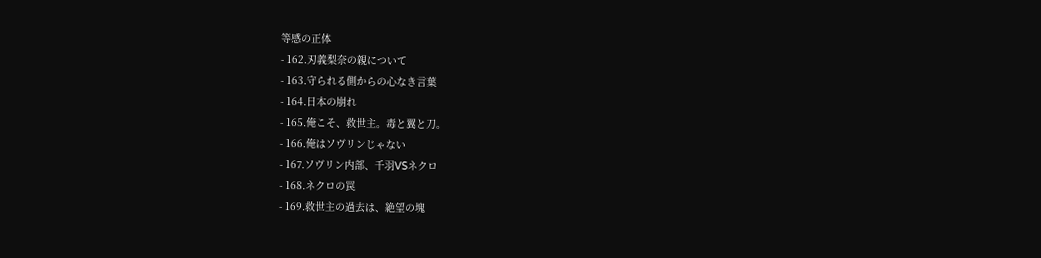等感の正体
- 162.刃義梨奈の親について
- 163.守られる側からの心なき言葉
- 164.日本の崩れ
- 165.俺こそ、救世主。毒と翼と刀。
- 166.俺はソヴリンじゃない
- 167.ソヴリン内部、千羽VSネクロ
- 168.ネクロの罠
- 169.救世主の過去は、絶望の塊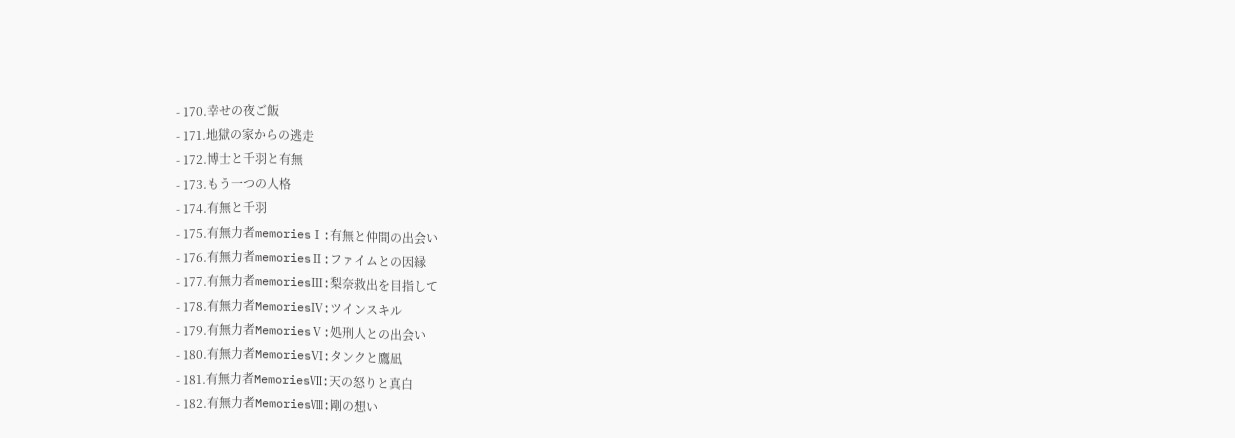- 170.幸せの夜ご飯
- 171.地獄の家からの逃走
- 172.博士と千羽と有無
- 173.もう一つの人格
- 174.有無と千羽
- 175.有無力者memoriesⅠ:有無と仲間の出会い
- 176.有無力者memoriesⅡ:ファイムとの因縁
- 177.有無力者memoriesⅢ:梨奈救出を目指して
- 178.有無力者MemoriesⅣ:ツインスキル
- 179.有無力者MemoriesⅤ:処刑人との出会い
- 180.有無力者MemoriesⅥ:タンクと鷹凪
- 181.有無力者MemoriesⅦ:天の怒りと真白
- 182.有無力者MemoriesⅧ:剛の想い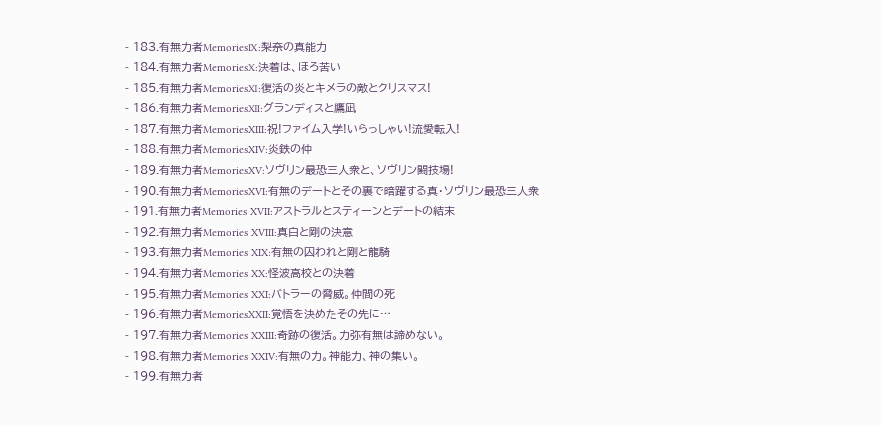- 183.有無力者MemoriesⅨ:梨奈の真能力
- 184.有無力者MemoriesⅩ:決着は、ほろ苦い
- 185.有無力者MemoriesⅪ:復活の炎とキメラの敵とクリスマス!
- 186.有無力者MemoriesⅫ:グランディスと鷹凪
- 187.有無力者MemoriesXIII:祝!ファイム入学!いらっしゃい!流愛転入!
- 188.有無力者MemoriesXIV:炎鉄の仲
- 189.有無力者MemoriesXV:ソヴリン最恐三人衆と、ソヴリン闘技場!
- 190.有無力者MemoriesXVI:有無のデートとその裏で暗躍する真・ソヴリン最恐三人衆
- 191.有無力者Memories XVII:アストラルとスティーンとデートの結末
- 192.有無力者Memories XVIII:真白と剛の決意
- 193.有無力者Memories XIX:有無の囚われと剛と龍騎
- 194.有無力者Memories XX:怪波高校との決着
- 195.有無力者Memories XXI:バトラーの脅威。仲間の死
- 196.有無力者MemoriesXXII:覚悟を決めたその先に…
- 197.有無力者Memories XXIII:奇跡の復活。力弥有無は諦めない。
- 198.有無力者Memories XXIV:有無の力。神能力、神の集い。
- 199.有無力者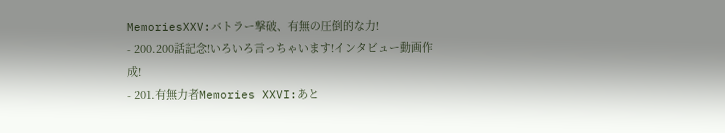MemoriesXXV:バトラー撃破、有無の圧倒的な力!
- 200.200話記念!いろいろ言っちゃいます!インタビュー動画作成!
- 201.有無力者Memories XXVI:あと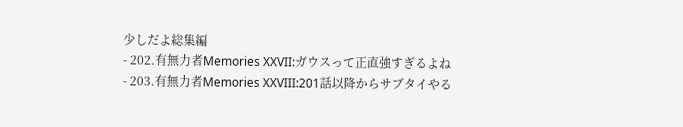少しだよ総集編
- 202.有無力者Memories XXVII:ガウスって正直強すぎるよね
- 203.有無力者Memories XXVIII:201話以降からサブタイやる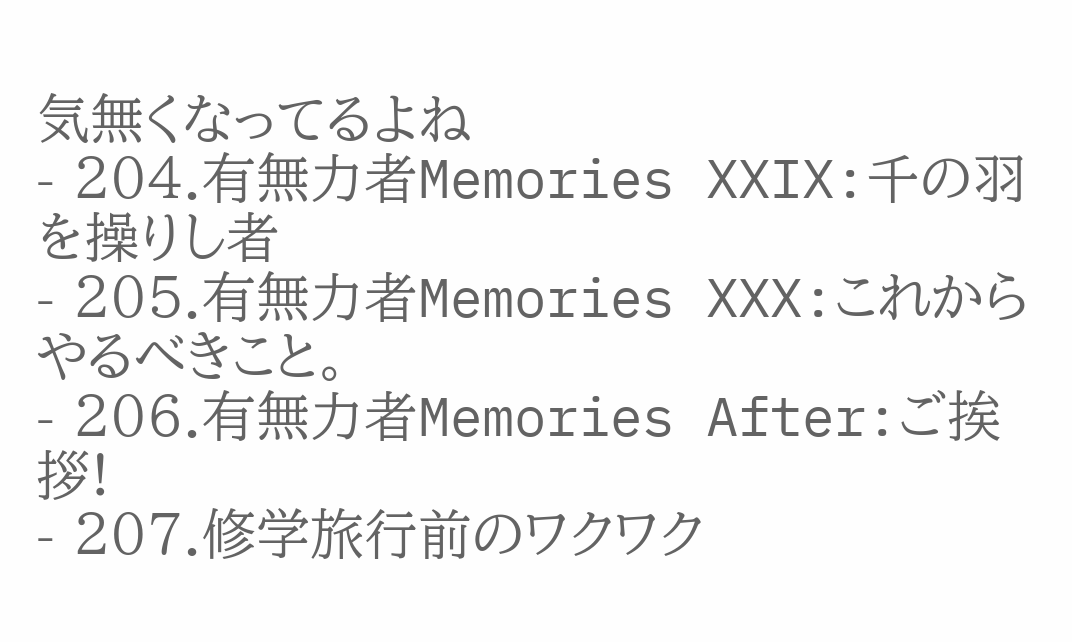気無くなってるよね
- 204.有無力者Memories XXIX:千の羽を操りし者
- 205.有無力者Memories XXX:これからやるべきこと。
- 206.有無力者Memories After:ご挨拶!
- 207.修学旅行前のワクワク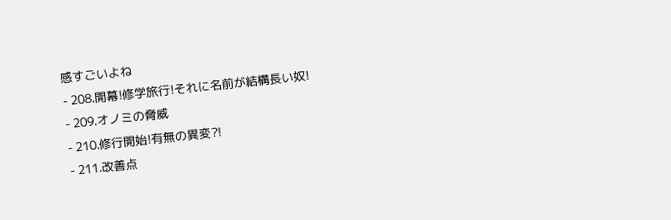感すごいよね
- 208.開幕!修学旅行!それに名前が結構長い奴!
- 209.オノミの脅威
- 210.修行開始!有無の異変⁈
- 211.改善点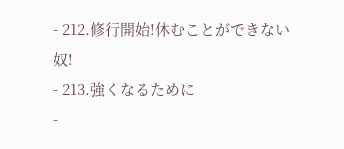- 212.修行開始!休むことができない奴!
- 213.強くなるために
-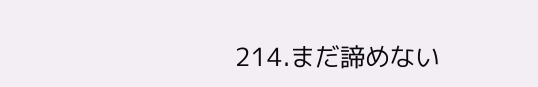214.まだ諦めない